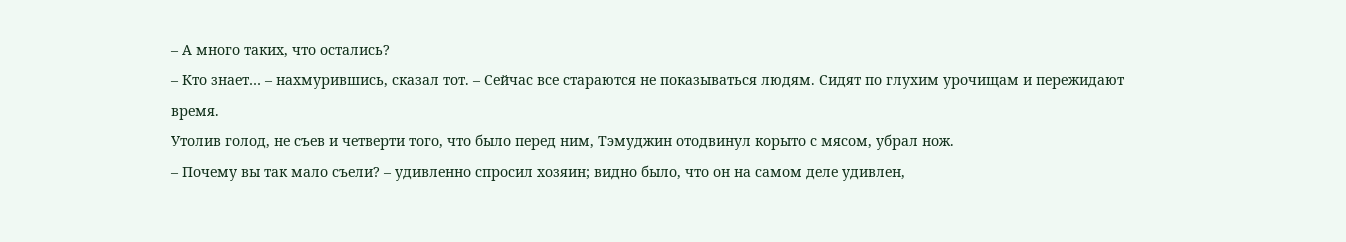– А много таких, что остались?
– Кто знает… – нахмурившись, сказал тот. – Сейчас все стараются не показываться людям. Сидят по глухим урочищам и пережидают время.
Утолив голод, не съев и четверти того, что было перед ним, Тэмуджин отодвинул корыто с мясом, убрал нож.
– Почему вы так мало съели? – удивленно спросил хозяин; видно было, что он на самом деле удивлен,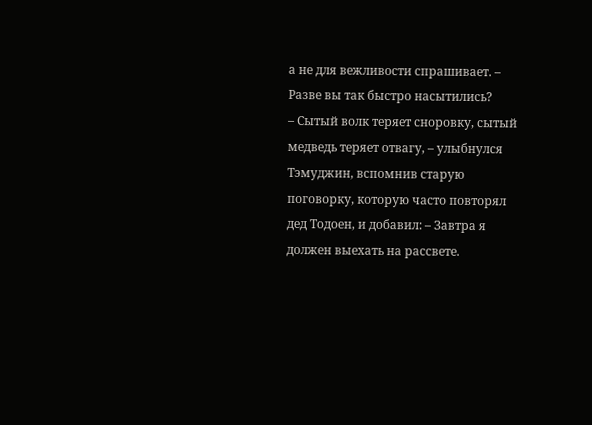а не для вежливости спрашивает. – Разве вы так быстро насытились?
– Сытый волк теряет сноровку, сытый медведь теряет отвагу, – улыбнулся Тэмуджин, вспомнив старую поговорку, которую часто повторял дед Тодоен, и добавил: – Завтра я должен выехать на рассвете.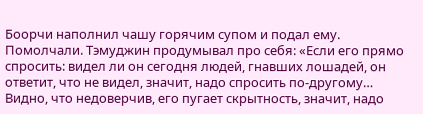Боорчи наполнил чашу горячим супом и подал ему.
Помолчали. Тэмуджин продумывал про себя: «Если его прямо спросить: видел ли он сегодня людей, гнавших лошадей, он ответит, что не видел, значит, надо спросить по-другому… Видно, что недоверчив, его пугает скрытность, значит, надо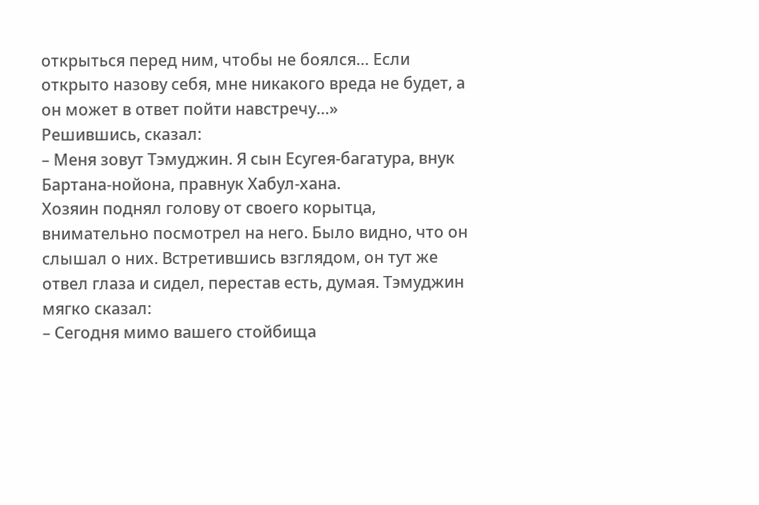открыться перед ним, чтобы не боялся… Если открыто назову себя, мне никакого вреда не будет, а он может в ответ пойти навстречу…»
Решившись, сказал:
– Меня зовут Тэмуджин. Я сын Есугея-багатура, внук Бартана-нойона, правнук Хабул-хана.
Хозяин поднял голову от своего корытца, внимательно посмотрел на него. Было видно, что он слышал о них. Встретившись взглядом, он тут же отвел глаза и сидел, перестав есть, думая. Тэмуджин мягко сказал:
– Сегодня мимо вашего стойбища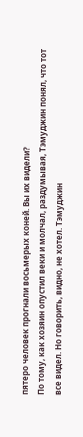пятеро человек прогнали восьмерых коней. Вы их видели?
По тому, как хозяин опустил веки и молчал, раздумывая, Тэмуджин понял, что тот все видел. Но говорить, видно, не хотел. Тэмуджин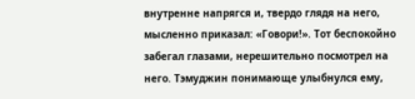внутренне напрягся и, твердо глядя на него, мысленно приказал: «Говори!». Тот беспокойно забегал глазами, нерешительно посмотрел на него. Тэмуджин понимающе улыбнулся ему,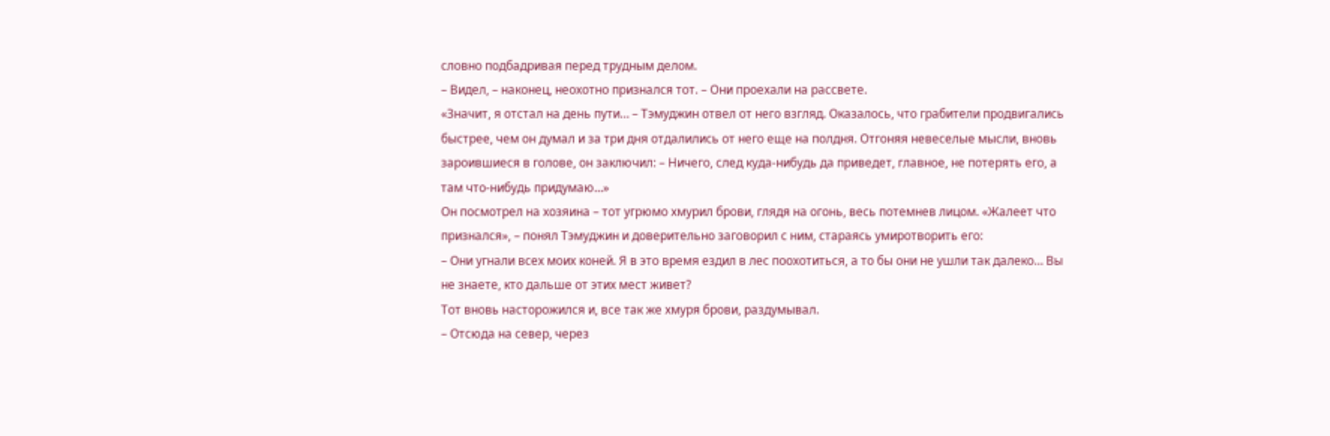словно подбадривая перед трудным делом.
– Видел, – наконец, неохотно признался тот. – Они проехали на рассвете.
«Значит, я отстал на день пути… – Тэмуджин отвел от него взгляд. Оказалось, что грабители продвигались быстрее, чем он думал и за три дня отдалились от него еще на полдня. Отгоняя невеселые мысли, вновь зароившиеся в голове, он заключил: – Ничего, след куда-нибудь да приведет, главное, не потерять его, а там что-нибудь придумаю…»
Он посмотрел на хозяина – тот угрюмо хмурил брови, глядя на огонь, весь потемнев лицом. «Жалеет что признался», – понял Тэмуджин и доверительно заговорил с ним, стараясь умиротворить его:
– Они угнали всех моих коней. Я в это время ездил в лес поохотиться, а то бы они не ушли так далеко… Вы не знаете, кто дальше от этих мест живет?
Тот вновь насторожился и, все так же хмуря брови, раздумывал.
– Отсюда на север, через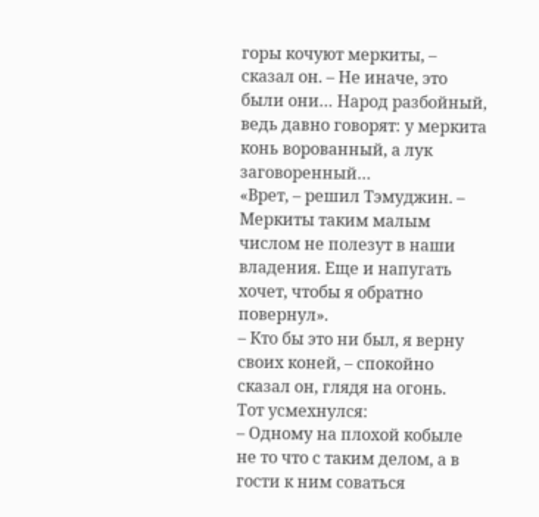горы кочуют меркиты, – сказал он. – Не иначе, это были они… Народ разбойный, ведь давно говорят: у меркита конь ворованный, а лук заговоренный…
«Врет, – решил Тэмуджин. – Меркиты таким малым числом не полезут в наши владения. Еще и напугать хочет, чтобы я обратно повернул».
– Кто бы это ни был, я верну своих коней, – спокойно сказал он, глядя на огонь.
Тот усмехнулся:
– Одному на плохой кобыле не то что с таким делом, а в гости к ним соваться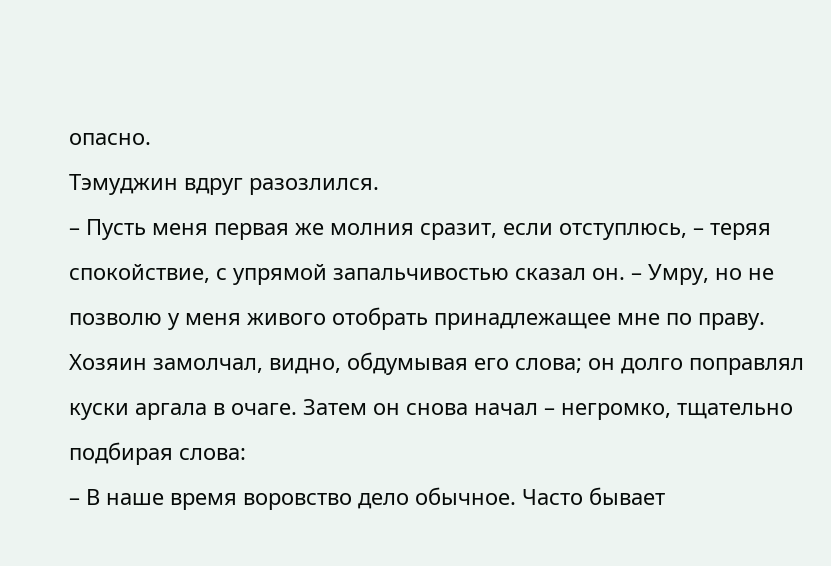опасно.
Тэмуджин вдруг разозлился.
– Пусть меня первая же молния сразит, если отступлюсь, – теряя спокойствие, с упрямой запальчивостью сказал он. – Умру, но не позволю у меня живого отобрать принадлежащее мне по праву.
Хозяин замолчал, видно, обдумывая его слова; он долго поправлял куски аргала в очаге. Затем он снова начал – негромко, тщательно подбирая слова:
– В наше время воровство дело обычное. Часто бывает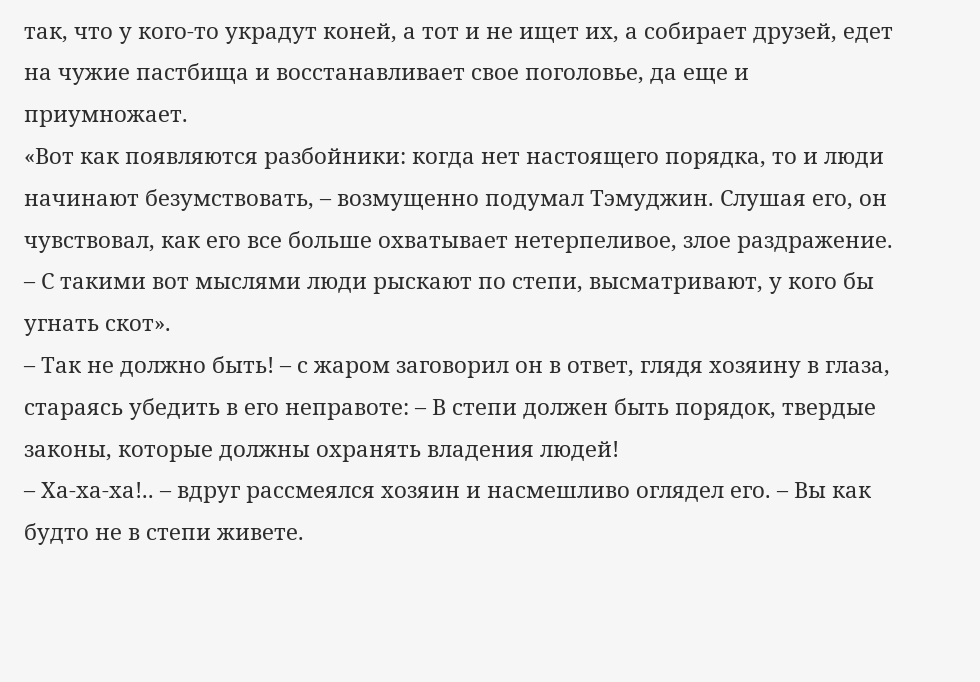так, что у кого-то украдут коней, а тот и не ищет их, а собирает друзей, едет на чужие пастбища и восстанавливает свое поголовье, да еще и приумножает.
«Вот как появляются разбойники: когда нет настоящего порядка, то и люди начинают безумствовать, – возмущенно подумал Тэмуджин. Слушая его, он чувствовал, как его все больше охватывает нетерпеливое, злое раздражение. – С такими вот мыслями люди рыскают по степи, высматривают, у кого бы угнать скот».
– Так не должно быть! – с жаром заговорил он в ответ, глядя хозяину в глаза, стараясь убедить в его неправоте: – В степи должен быть порядок, твердые законы, которые должны охранять владения людей!
– Ха-ха-ха!.. – вдруг рассмеялся хозяин и насмешливо оглядел его. – Вы как будто не в степи живете.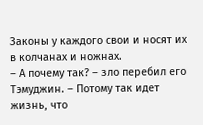Законы у каждого свои и носят их в колчанах и ножнах.
– А почему так? – зло перебил его Тэмуджин. – Потому так идет жизнь, что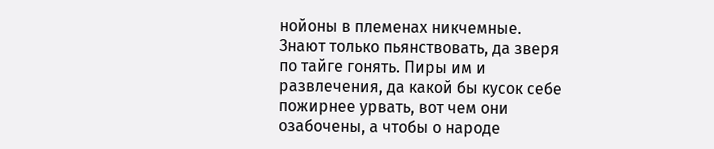нойоны в племенах никчемные. Знают только пьянствовать, да зверя по тайге гонять. Пиры им и развлечения, да какой бы кусок себе пожирнее урвать, вот чем они озабочены, а чтобы о народе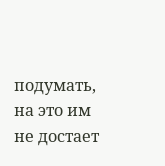подумать, на это им не достает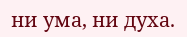ни ума, ни духа.